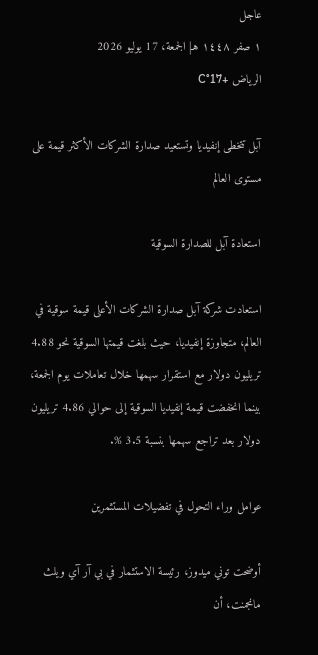عاجل
١ صفر ١٤٤٨ هـ| الجمعة، 17 يوليو 2026
الرياض +17°C

آبل تتخطى إنفيديا وتستعيد صدارة الشركات الأكثر قيمة على مستوى العالم

استعادة آبل للصدارة السوقية

استعادت شركة آبل صدارة الشركات الأعلى قيمة سوقية في العالم، متجاوزة إنفيديا، حيث بلغت قيمتها السوقية نحو 4.88 تريليون دولار مع استقرار سهمها خلال تعاملات يوم الجمعة، بينما انخفضت قيمة إنفيديا السوقية إلى حوالي 4.86 تريليون دولار بعد تراجع سهمها بنسبة 3.5 %.

عوامل وراء التحول في تفضيلات المستثمرين

أوضحت توني ميدوز، رئيسة الاستثمار في بي آر آي ويلث مانجمنت، أن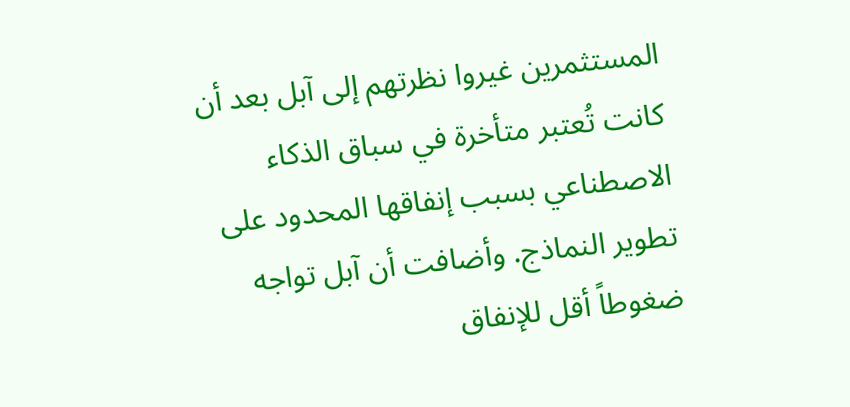المستثمرين غيروا نظرتهم إلى آبل بعد أن كانت تُعتبر متأخرة في سباق الذكاء الاصطناعي بسبب إنفاقها المحدود على تطوير النماذج. وأضافت أن آبل تواجه ضغوطاً أقل للإنفاق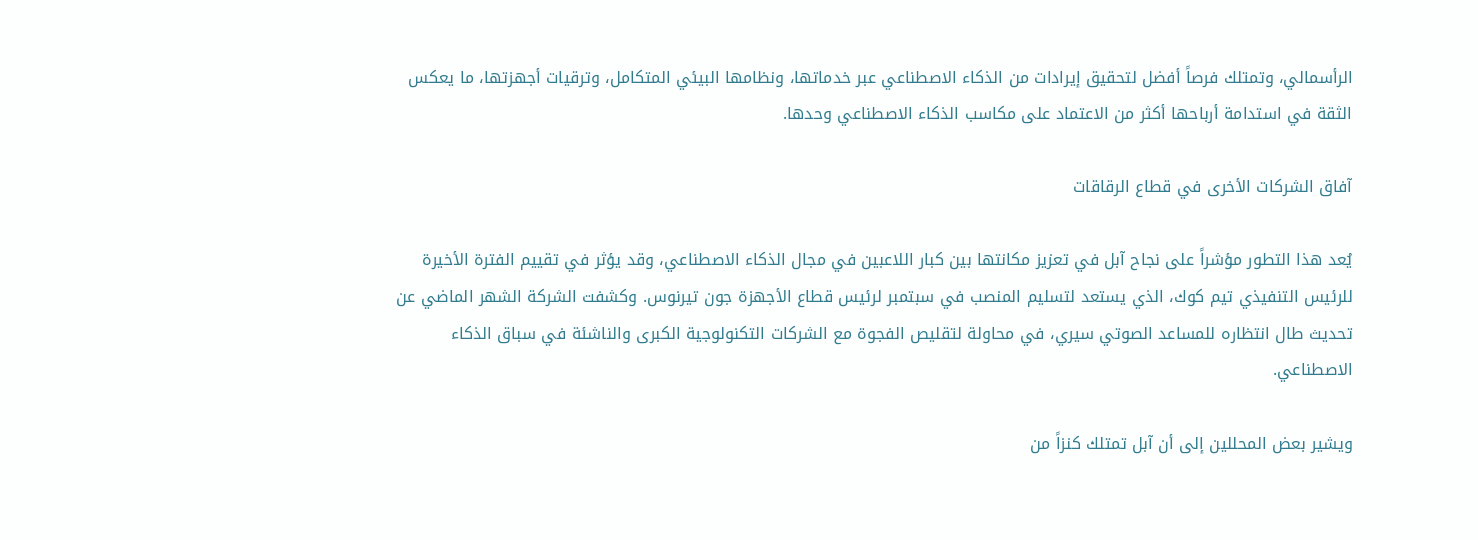الرأسمالي، وتمتلك فرصاً أفضل لتحقيق إيرادات من الذكاء الاصطناعي عبر خدماتها، ونظامها البيئي المتكامل، وترقيات أجهزتها، ما يعكس الثقة في استدامة أرباحها أكثر من الاعتماد على مكاسب الذكاء الاصطناعي وحدها.

آفاق الشركات الأخرى في قطاع الرقاقات

يُعد هذا التطور مؤشراً على نجاح آبل في تعزيز مكانتها بين كبار اللاعبين في مجال الذكاء الاصطناعي، وقد يؤثر في تقييم الفترة الأخيرة للرئيس التنفيذي تيم كوك، الذي يستعد لتسليم المنصب في سبتمبر لرئيس قطاع الأجهزة جون تيرنوس. وكشفت الشركة الشهر الماضي عن تحديث طال انتظاره للمساعد الصوتي سيري، في محاولة لتقليص الفجوة مع الشركات التكنولوجية الكبرى والناشئة في سباق الذكاء الاصطناعي.

ويشير بعض المحللين إلى أن آبل تمتلك كنزاً من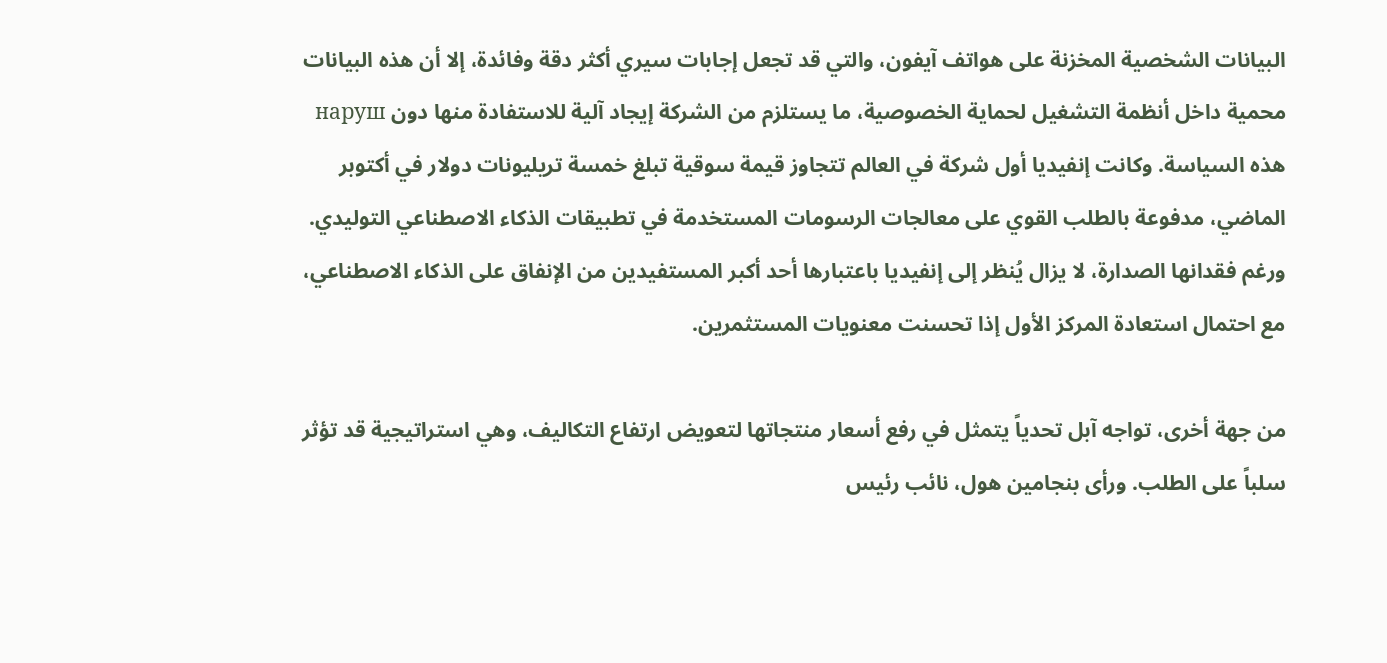البيانات الشخصية المخزنة على هواتف آيفون، والتي قد تجعل إجابات سيري أكثر دقة وفائدة، إلا أن هذه البيانات محمية داخل أنظمة التشغيل لحماية الخصوصية، ما يستلزم من الشركة إيجاد آلية للاستفادة منها دون наруш هذه السياسة. وكانت إنفيديا أول شركة في العالم تتجاوز قيمة سوقية تبلغ خمسة تريليونات دولار في أكتوبر الماضي، مدفوعة بالطلب القوي على معالجات الرسومات المستخدمة في تطبيقات الذكاء الاصطناعي التوليدي. ورغم فقدانها الصدارة، لا يزال يُنظر إلى إنفيديا باعتبارها أحد أكبر المستفيدين من الإنفاق على الذكاء الاصطناعي، مع احتمال استعادة المركز الأول إذا تحسنت معنويات المستثمرين.

من جهة أخرى، تواجه آبل تحدياً يتمثل في رفع أسعار منتجاتها لتعويض ارتفاع التكاليف، وهي استراتيجية قد تؤثر سلباً على الطلب. ورأى بنجامين هول، نائب رئيس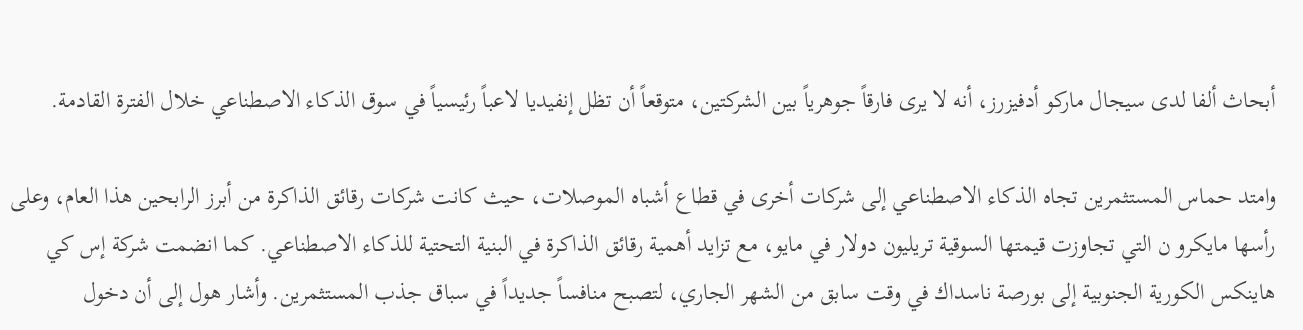أبحاث ألفا لدى سيجال ماركو أدفيزرز، أنه لا يرى فارقاً جوهرياً بين الشركتين، متوقعاً أن تظل إنفيديا لاعباً رئيسياً في سوق الذكاء الاصطناعي خلال الفترة القادمة.

وامتد حماس المستثمرين تجاه الذكاء الاصطناعي إلى شركات أخرى في قطاع أشباه الموصلات، حيث كانت شركات رقائق الذاكرة من أبرز الرابحين هذا العام، وعلى رأسها مايكرو ن التي تجاوزت قيمتها السوقية تريليون دولار في مايو، مع تزايد أهمية رقائق الذاكرة في البنية التحتية للذكاء الاصطناعي. كما انضمت شركة إس كي هاينكس الكورية الجنوبية إلى بورصة ناسداك في وقت سابق من الشهر الجاري، لتصبح منافساً جديداً في سباق جذب المستثمرين. وأشار هول إلى أن دخول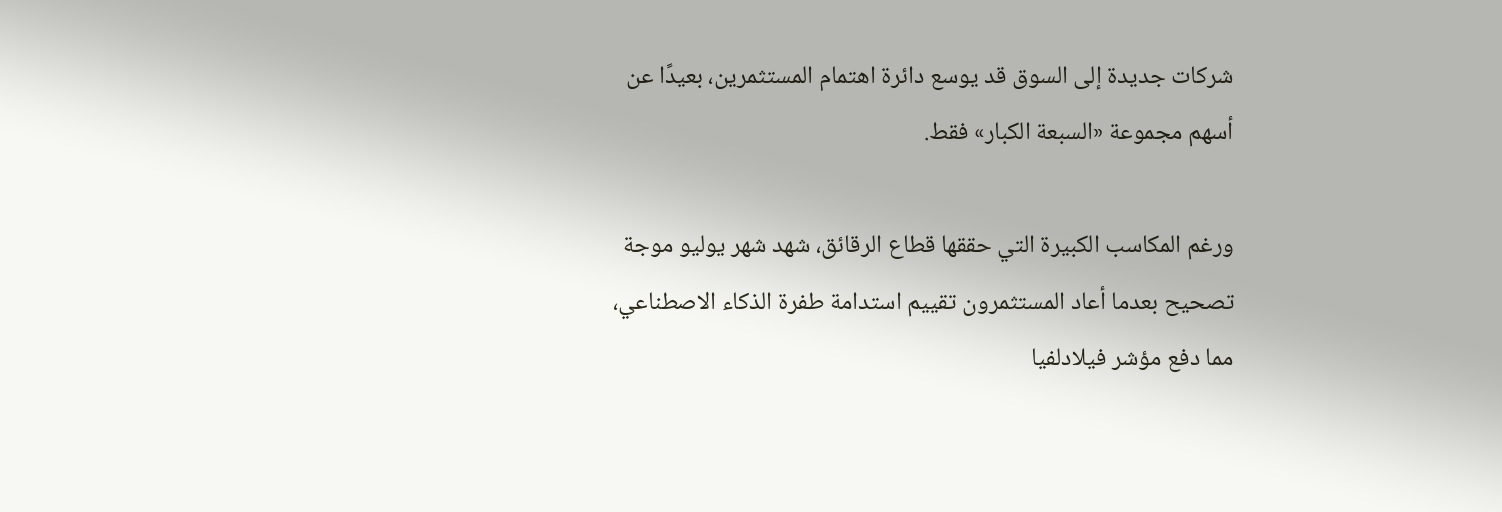شركات جديدة إلى السوق قد يوسع دائرة اهتمام المستثمرين، بعيدًا عن أسهم مجموعة «السبعة الكبار» فقط.

ورغم المكاسب الكبيرة التي حققها قطاع الرقائق، شهد شهر يوليو موجة تصحيح بعدما أعاد المستثمرون تقييم استدامة طفرة الذكاء الاصطناعي، مما دفع مؤشر فيلادلفيا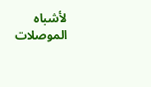لأشباه الموصلات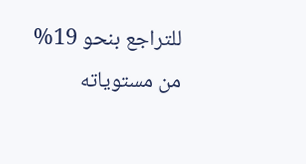للتراجع بنحو 19% من مستوياته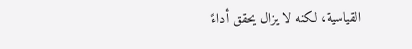القياسية، لكنه لا يزال يحقق أداءً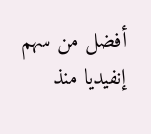أفضل من سهم إنفيديا منذ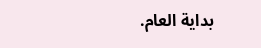بداية العام.